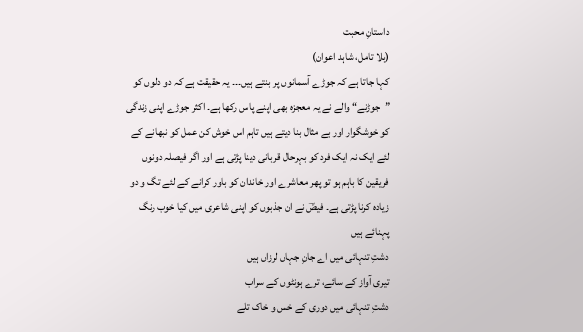داستانِ محبت
(بلا تامل، شاہد اعوان)
کہا جاتا ہے کہ جوڑے آسمانوں پر بنتے ہیں۔۔۔ یہ حقیقت ہے کہ دو دلوں کو ”جوڑنے“ والے نے یہ معجزہ بھی اپنے پاس رکھا ہے۔ اکثر جوڑے اپنی زندگی کو خوشگوار اور بے مثال بنا دیتے ہیں تاہم اس خوش کن عمل کو نبھانے کے لئے ایک نہ ایک فرد کو بہرحال قربانی دینا پڑتی ہے اور اگر فیصلہ دونوں فریقین کا باہم ہو تو پھر معاشرے اور خاندان کو باور کرانے کے لئے تگ و دو زیادہ کرنا پڑتی ہے۔ فیضؔ نے ان جذبوں کو اپنی شاعری میں کیا خوب رنگ پہنائے ہیں
دشتِ تنہائی میں اے جانِ جہاں لرزاں ہیں
تیری آواز کے سائے، ترے ہونٹوں کے سراب
دشتِ تنہائی میں دوری کے خس و خاک تلے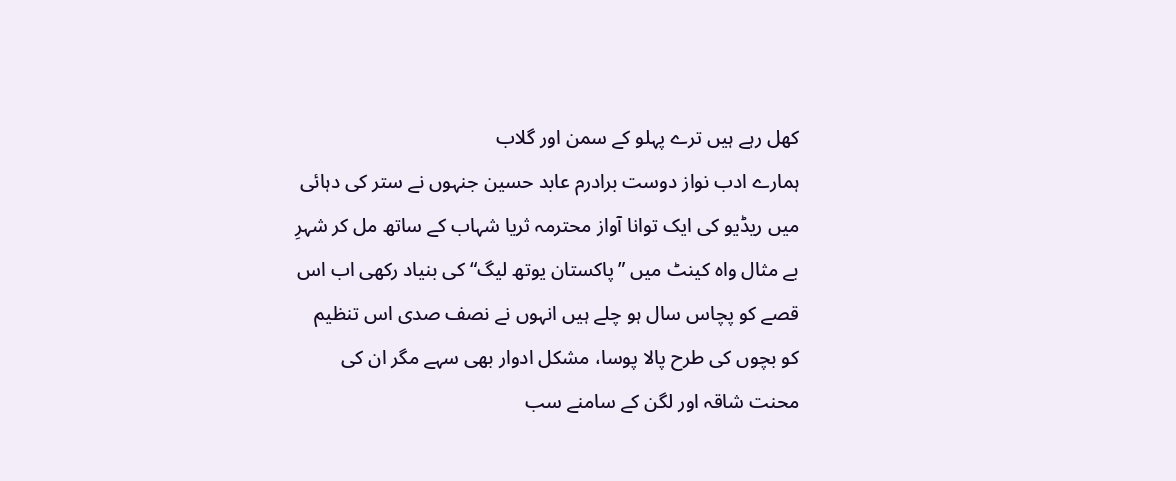کھل رہے ہیں ترے پہلو کے سمن اور گلاب
ہمارے ادب نواز دوست برادرم عابد حسین جنہوں نے ستر کی دہائی میں ریڈیو کی ایک توانا آواز محترمہ ثریا شہاب کے ساتھ مل کر شہرِ بے مثال واہ کینٹ میں ”پاکستان یوتھ لیگ“ کی بنیاد رکھی اب اس قصے کو پچاس سال ہو چلے ہیں انہوں نے نصف صدی اس تنظیم کو بچوں کی طرح پالا پوسا، مشکل ادوار بھی سہے مگر ان کی محنت شاقہ اور لگن کے سامنے سب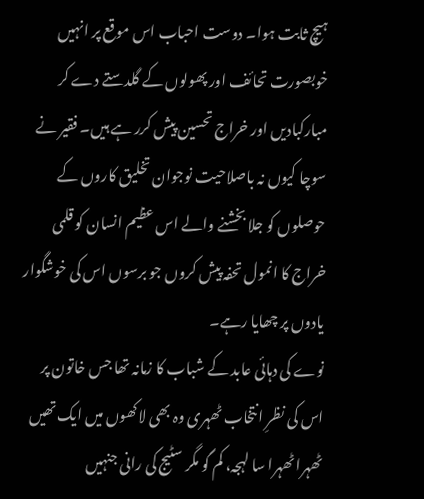ہیچ ثابت ہوا۔ دوست احباب اس موقع پر انہیں خوبصورت تحائف اور پھولوں کے گلدستے دے کر مبارکبادیں اور خراج تحسین پیش کرر ہے ہیں۔ فقیر نے سوچا کیوں نہ باصلاحیت نوجوان تخلیق کاروں کے حوصلوں کو جلا بخشنے والے اس عظیم انسان کو قلمی خراج کا انمول تحفہ پیش کروں جو برسوں اس کی خوشگوار یادوں پر چھایا رہے۔
نوے کی دہائی عابد کے شباب کا زمانہ تھا جس خاتون پر اس کی نظرِ انتخاب ٹھہری وہ بھی لاکھوں میں ایک تھیں ٹھہرا ٹھہرا سا لہجہ، کم گو مگر سٹیج کی رانی جنہیں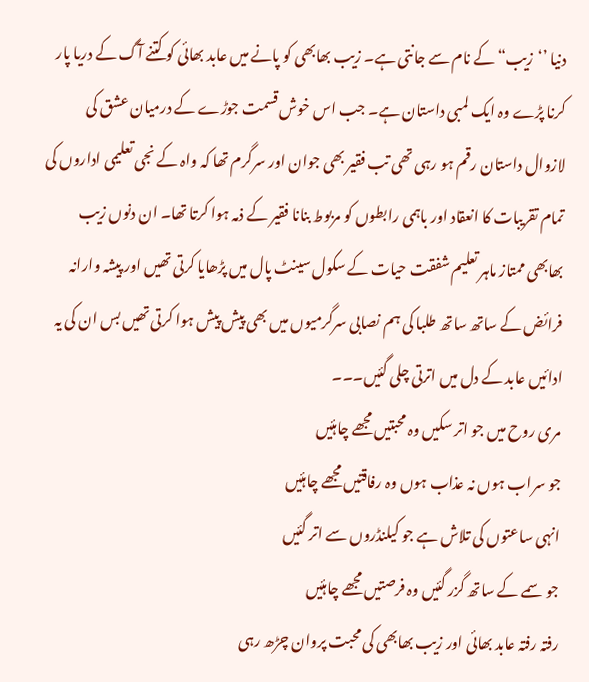دنیا ’‘زیب“ کے نام سے جانتی ہے۔ زیب بھابھی کو پانے میں عابد بھائی کو کتنے آگ کے دریا پار کرنا پڑے وہ ایک لمبی داستان ہے۔ جب اس خوش قسمت جوڑے کے درمیان عشق کی لازوال داستان رقم ہو رہی تھی تب فقیر بھی جوان اور سرگرم تھا کہ واہ کے نجی تعلیمی اداروں کی تمام تقریبات کا انعقاد اور باہمی رابطوں کو مربوط بنانا فقیر کے ذمہ ہوا کرتا تھا۔ ان دنوں زیب بھابھی ممتاز ماہر تعلیم شفقت حیات کے سکول سینٹ پال میں پڑھایا کرتی تھیں اور پیشہ وارانہ فرائض کے ساتھ ساتھ طلبا کی ہم نصابی سرگرمیوں میں بھی پیش پیش ہوا کرتی تھیں بس ان کی یہ ادائیں عابد کے دل میں اترتی چلی گئیں۔۔۔
مری روح میں جو اتر سکیں وہ محبتیں مجھے چاہئیں
جو سراب ہوں نہ عذاب ہوں وہ رفاقتیں مجھے چاہئیں
انہی ساعتوں کی تلاش ہے جو کیلنڈروں سے اتر گئیں
جو سمے کے ساتھ گزر گئیں وہ فرصتیں مجھے چاہئیں
رفتہ رفتہ عابد بھائی اور زیب بھابھی کی محبت پروان چڑھ رہی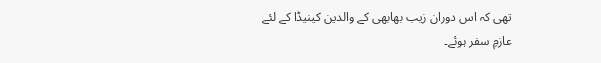تھی کہ اس دوران زیب بھابھی کے والدین کینیڈا کے لئے عازمِ سفر ہوئے۔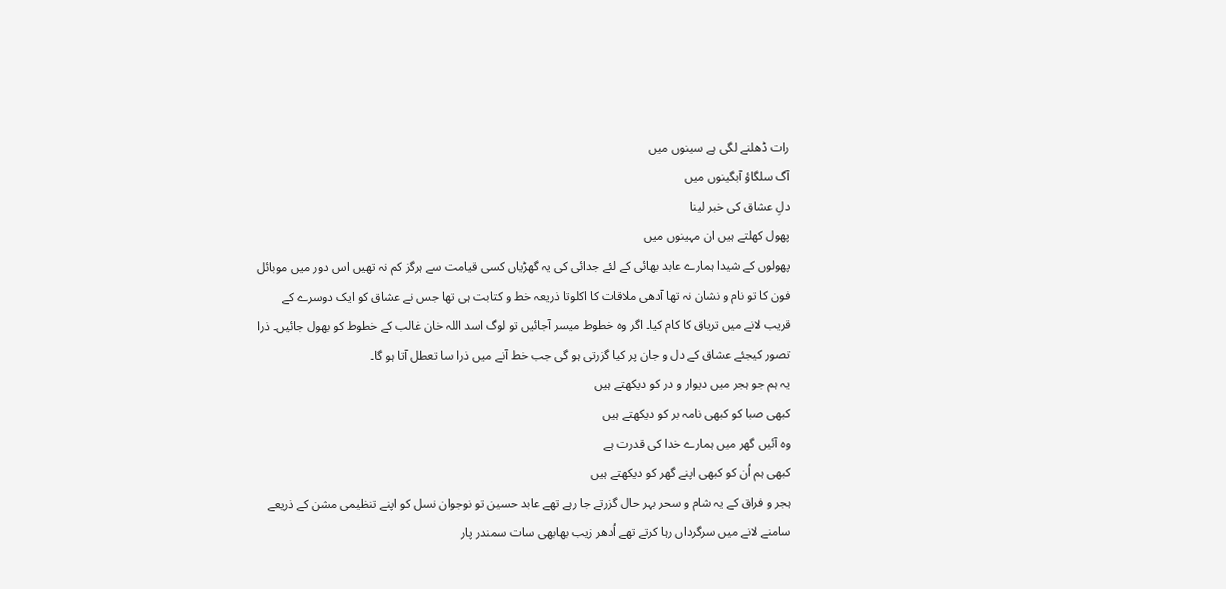رات ڈھلنے لگی ہے سینوں میں
آگ سلگاؤ آبگینوں میں
دلِ عشاق کی خبر لینا
پھول کھلتے ہیں ان مہینوں میں
پھولوں کے شیدا ہمارے عابد بھائی کے لئے جدائی کی یہ گھڑیاں کسی قیامت سے ہرگز کم نہ تھیں اس دور میں موبائل فون کا تو نام و نشان نہ تھا آدھی ملاقات کا اکلوتا ذریعہ خط و کتابت ہی تھا جس نے عشاق کو ایک دوسرے کے قریب لانے میں تریاق کا کام کیا۔ اگر وہ خطوط میسر آجائیں تو لوگ اسد اللہ خان غالب کے خطوط کو بھول جائیں۔ ذرا تصور کیجئے عشاق کے دل و جان پر کیا گزرتی ہو گی جب خط آنے میں ذرا سا تعطل آتا ہو گا۔
یہ ہم جو ہجر میں دیوار و در کو دیکھتے ہیں
کبھی صبا کو کبھی نامہ بر کو دیکھتے ہیں
وہ آئیں گھر میں ہمارے خدا کی قدرت ہے
کبھی ہم اُن کو کبھی اپنے گھر کو دیکھتے ہیں
ہجر و فراق کے یہ شام و سحر بہر حال گزرتے جا رہے تھے عابد حسین تو نوجوان نسل کو اپنے تنظیمی مشن کے ذریعے سامنے لانے میں سرگرداں رہا کرتے تھے اُدھر زیب بھابھی سات سمندر پار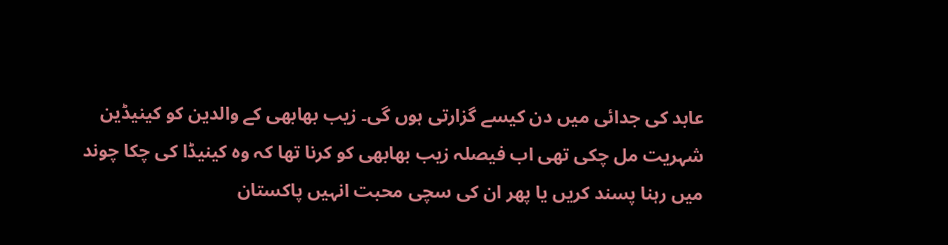عابد کی جدائی میں دن کیسے گزارتی ہوں گی۔ زیب بھابھی کے والدین کو کینیڈین شہریت مل چکی تھی اب فیصلہ زیب بھابھی کو کرنا تھا کہ وہ کینیڈا کی چکا چوند میں رہنا پسند کریں یا پھر ان کی سچی محبت انہیں پاکستان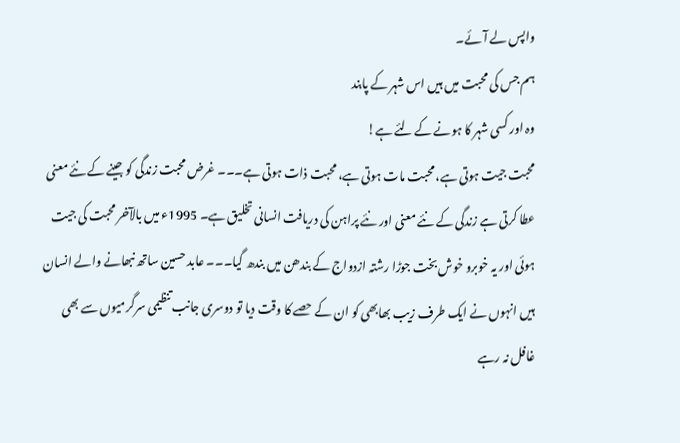واپس لے آئے۔
ہم جس کی محبت میں ہیں اس شہر کے پابند
وہ اور کسی شہر کا ہونے کے لئے ہے!
محبت جیت ہوتی ہے، محبت مات ہوتی ہے، محبت ذات ہوتی ہے۔۔۔ غرض محبت زندگی کو جینے کے نئے معنی عطا کرتی ہے زندگی کے نئے معنی اور نئے پراہن کی دریافت انسانی تخلیق ہے۔ 1995ء میں بالآخر محبت کی جیت ہوئی اور یہ خوبرو خوش بخت جوڑا رشتہ ازدواج کے بندھن میں بندھ گیا۔۔۔ عابد حسین ساتھ نبھانے والے انسان ہیں انہوں نے ایک طرف زیب بھابھی کو ان کے حصے کا وقت دیا تو دوسری جانب تنظیمی سرگرمیوں سے بھی غافل نہ رہے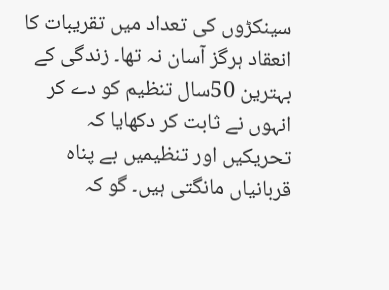سینکڑوں کی تعداد میں تقریبات کا انعقاد ہرگز آسان نہ تھا۔ زندگی کے بہترین 50سال تنظیم کو دے کر انہوں نے ثابت کر دکھایا کہ تحریکیں اور تنظیمیں بے پناہ قربانیاں مانگتی ہیں۔ گو کہ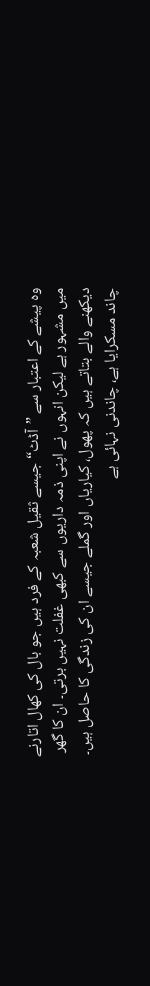وہ پیشے کے اعتبار سے ”آڈٹ“ جیسے ثقیل شعبہ کے فرد ہیں جو بال کی کھال اتارنے میں مشہور ہے لیکن انہوں نے اپنی ذمہ داریوں سے کبھی غفلت نہیں برتی۔ ان کا گھر دیکھنے والے بتاتے ہیں کہ پھول، کیاریاں اور گملے جیسے ان کی زندگی کا حاصل ہیں۔
چاند مسکرایا ہے، چاندنی نہائی ہے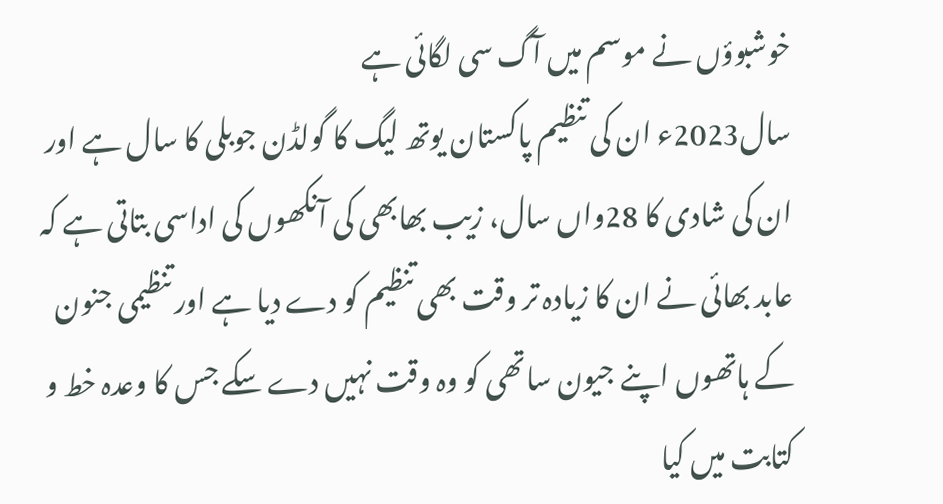خوشبوؤں نے موسم میں آگ سی لگائی ہے
سال2023ء ان کی تنظیم پاکستان یوتھ لیگ کا گولڈن جوبلی کا سال ہے اور ان کی شادی کا 28واں سال، زیب بھابھی کی آنکھوں کی اداسی بتاتی ہے کہ عابد بھائی نے ان کا زیادہ تر وقت بھی تنظیم کو دے دیا ہے اور تنظیمی جنون کے ہاتھوں اپنے جیون ساتھی کو وہ وقت نہیں دے سکے جس کا وعدہ خط و کتابت میں کیا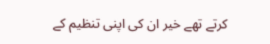کرتے تھے خیر ان کی اپنی تنظیم کے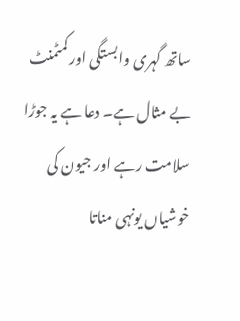ساتھ گہری وابستگی اور کمٹمنٹ بے مثال ہے۔ دعا ہے یہ جوڑا سلامت رہے اور جیون کی خوشیاں یونہی مناتا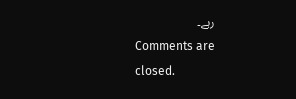رہے۔
Comments are closed.